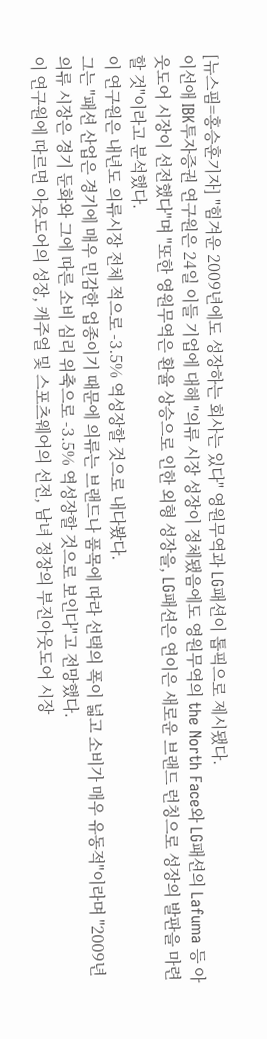[뉴스핌=홍승훈기자] "힘겨운 2009년에도 성장하는 회사는 있다" 영원무역과 LG패션이 톱픽으로 제시됐다.
이선애 IBK투자증권 연구원은 24일 이들 기업에 대해 "의류 시장 성장이 정체됐음에도 영원무역의 the North Face와 LG패션의 Lafuma 등 아웃도어 시장이 선전했다"며 "또한 영원무역은 환율 상승으로 인한 외형 성장을, LG패션은 연이은 새로운 브랜드 런칭으로 성장의 발판을 마련할 것"이라고 분석했다.
이 연구원은 내년도 의류시장 전체 적으로 -3.5% 역성장할 것으로 내다봤다.
그는 "패션 산업은 경기에 매우 민감한 업종이기 때문에 의류는 브랜드나 품목에 따라 선택의 폭이 넓고 소비가 매우 유동적"이라며 "2009년 의류 시장은 경기 둔화와 그에 따른 소비 심리 위축으로 -3.5% 역성장할 것으로 보인다"고 전망했다.
이 연구원에 따르면 아웃도어의 성장, 캐주얼 및 스포츠웨어의 선전, 남녀 정장의 부진아웃도어 시장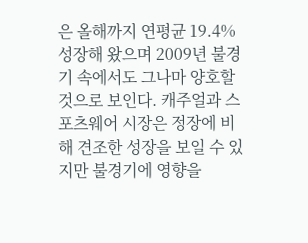은 올해까지 연평균 19.4% 성장해 왔으며 2009년 불경기 속에서도 그나마 양호할 것으로 보인다. 캐주얼과 스포츠웨어 시장은 정장에 비해 견조한 성장을 보일 수 있지만 불경기에 영향을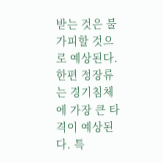받는 것은 불가피할 것으로 예상된다.
한편 정장류는 경기침체에 가장 큰 타격이 예상된다. 특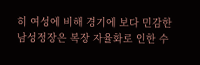히 여성에 비해 경기에 보다 민감한 남성정장은 복장 자율화로 인한 수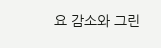요 감소와 그린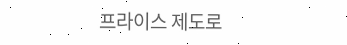프라이스 제도로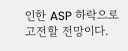인한 ASP 하락으로 고전할 전망이다.